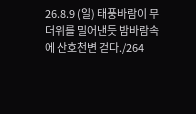26.8.9 (일) 태풍바람이 무더위를 밀어낸듯 밤바람속에 산호천변 걷다./264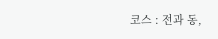코스 : 전과 동,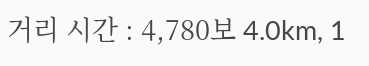거리 시간 : 4,780보 4.0km, 1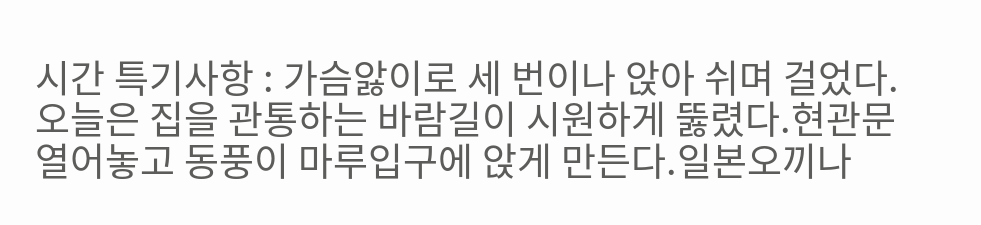시간 특기사항 : 가슴앓이로 세 번이나 앉아 쉬며 걸었다. 오늘은 집을 관통하는 바람길이 시원하게 뚫렸다.현관문 열어놓고 동풍이 마루입구에 앉게 만든다.일본오끼나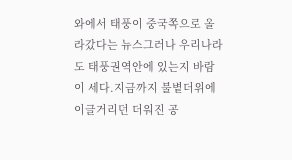와에서 태풍이 중국쪽으로 올라갔다는 뉴스그러나 우리나라도 태풍권역안에 있는지 바람이 세다.지금까지 불볕더위에 이글거리던 더워진 공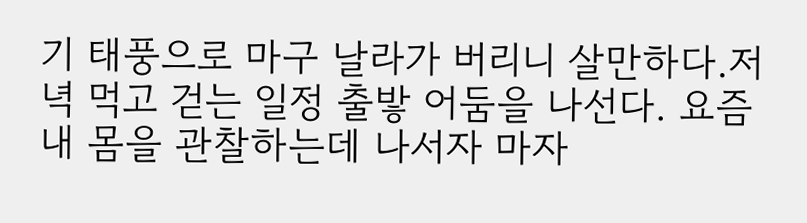기 태풍으로 마구 날라가 버리니 살만하다.저녁 먹고 걷는 일정 출밯 어둠을 나선다. 요즘 내 몸을 관찰하는데 나서자 마자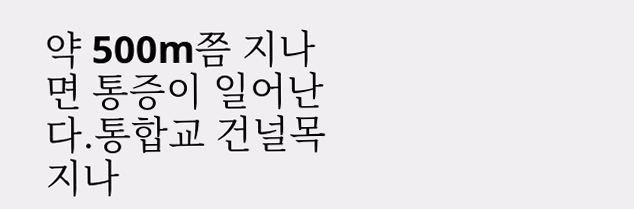약 500m쯤 지나면 통증이 일어난다.통합교 건널목 지나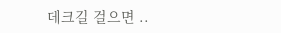데크길 걸으면 ..